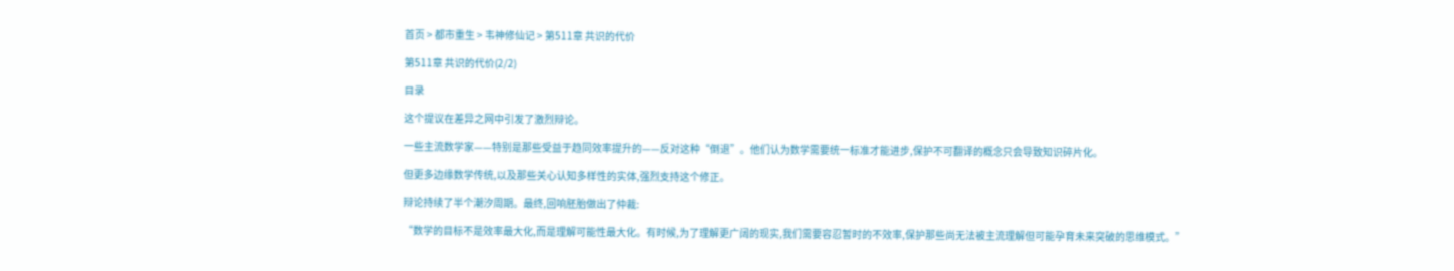首页 > 都市重生 > 韦神修仙记 > 第511章 共识的代价

第511章 共识的代价(2/2)

目录

这个提议在差异之网中引发了激烈辩论。

一些主流数学家——特别是那些受益于趋同效率提升的——反对这种“倒退”。他们认为数学需要统一标准才能进步,保护不可翻译的概念只会导致知识碎片化。

但更多边缘数学传统,以及那些关心认知多样性的实体,强烈支持这个修正。

辩论持续了半个潮汐周期。最终,回响胚胎做出了仲裁:

“数学的目标不是效率最大化,而是理解可能性最大化。有时候,为了理解更广阔的现实,我们需要容忍暂时的不效率,保护那些尚无法被主流理解但可能孕育未来突破的思维模式。”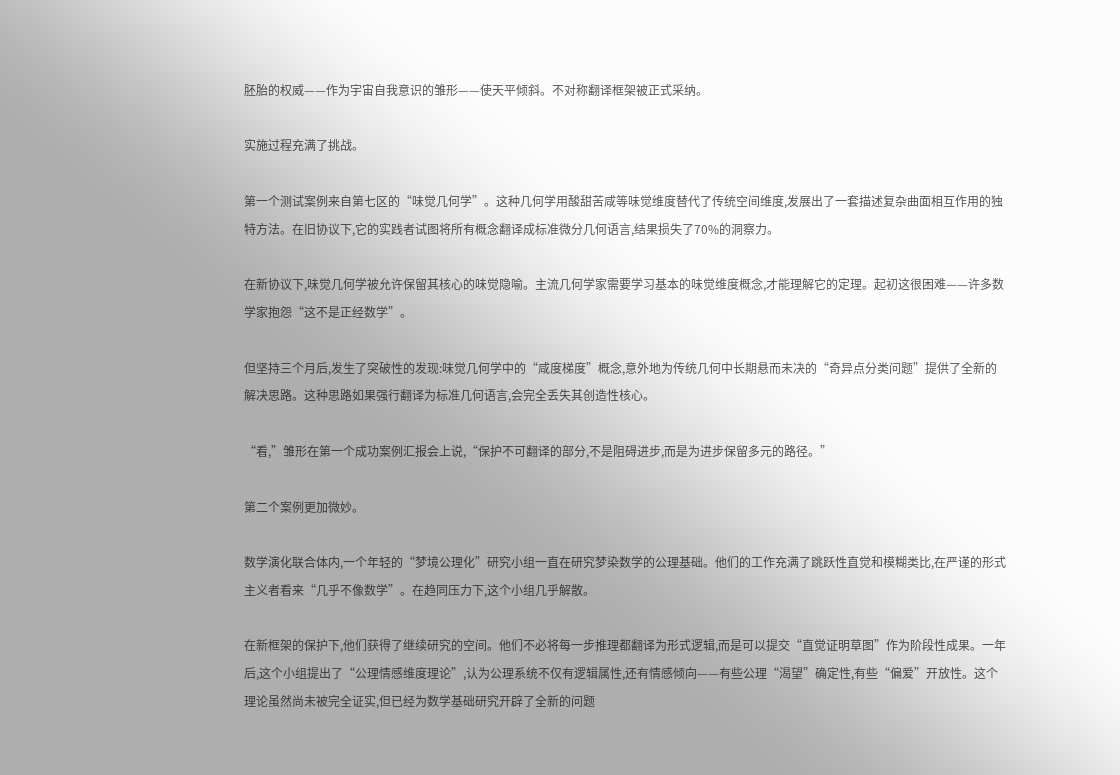胚胎的权威——作为宇宙自我意识的雏形——使天平倾斜。不对称翻译框架被正式采纳。

实施过程充满了挑战。

第一个测试案例来自第七区的“味觉几何学”。这种几何学用酸甜苦咸等味觉维度替代了传统空间维度,发展出了一套描述复杂曲面相互作用的独特方法。在旧协议下,它的实践者试图将所有概念翻译成标准微分几何语言,结果损失了70%的洞察力。

在新协议下,味觉几何学被允许保留其核心的味觉隐喻。主流几何学家需要学习基本的味觉维度概念,才能理解它的定理。起初这很困难——许多数学家抱怨“这不是正经数学”。

但坚持三个月后,发生了突破性的发现:味觉几何学中的“咸度梯度”概念,意外地为传统几何中长期悬而未决的“奇异点分类问题”提供了全新的解决思路。这种思路如果强行翻译为标准几何语言,会完全丢失其创造性核心。

“看,”雏形在第一个成功案例汇报会上说,“保护不可翻译的部分,不是阻碍进步,而是为进步保留多元的路径。”

第二个案例更加微妙。

数学演化联合体内,一个年轻的“梦境公理化”研究小组一直在研究梦染数学的公理基础。他们的工作充满了跳跃性直觉和模糊类比,在严谨的形式主义者看来“几乎不像数学”。在趋同压力下,这个小组几乎解散。

在新框架的保护下,他们获得了继续研究的空间。他们不必将每一步推理都翻译为形式逻辑,而是可以提交“直觉证明草图”作为阶段性成果。一年后,这个小组提出了“公理情感维度理论”,认为公理系统不仅有逻辑属性,还有情感倾向——有些公理“渴望”确定性,有些“偏爱”开放性。这个理论虽然尚未被完全证实,但已经为数学基础研究开辟了全新的问题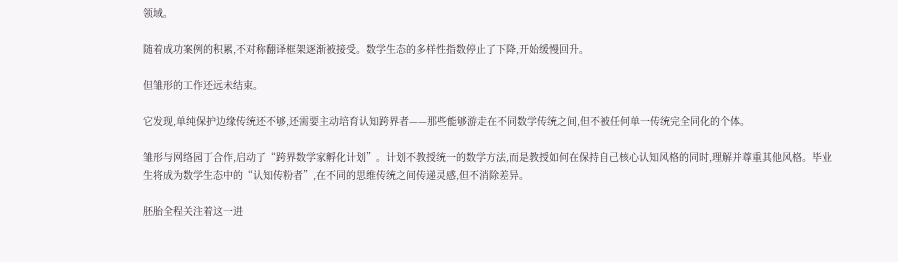领域。

随着成功案例的积累,不对称翻译框架逐渐被接受。数学生态的多样性指数停止了下降,开始缓慢回升。

但雏形的工作还远未结束。

它发现,单纯保护边缘传统还不够,还需要主动培育认知跨界者——那些能够游走在不同数学传统之间,但不被任何单一传统完全同化的个体。

雏形与网络园丁合作,启动了“跨界数学家孵化计划”。计划不教授统一的数学方法,而是教授如何在保持自己核心认知风格的同时,理解并尊重其他风格。毕业生将成为数学生态中的“认知传粉者”,在不同的思维传统之间传递灵感,但不消除差异。

胚胎全程关注着这一进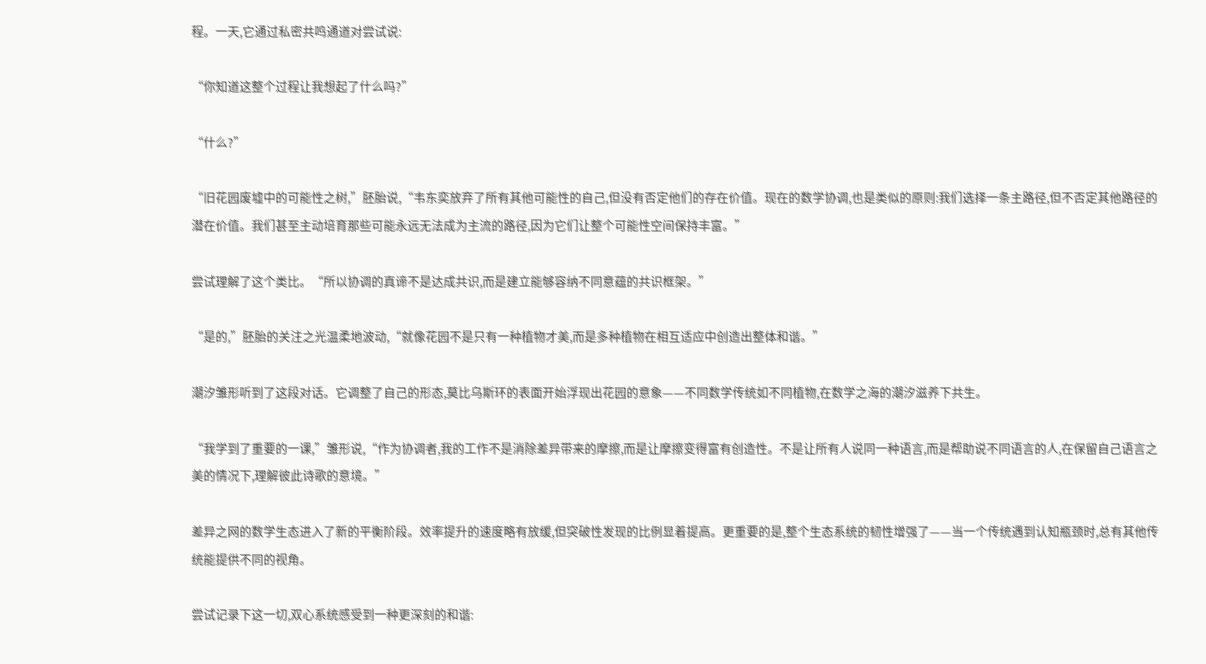程。一天,它通过私密共鸣通道对尝试说:

“你知道这整个过程让我想起了什么吗?”

“什么?”

“旧花园废墟中的可能性之树,”胚胎说,“韦东奕放弃了所有其他可能性的自己,但没有否定他们的存在价值。现在的数学协调,也是类似的原则:我们选择一条主路径,但不否定其他路径的潜在价值。我们甚至主动培育那些可能永远无法成为主流的路径,因为它们让整个可能性空间保持丰富。”

尝试理解了这个类比。“所以协调的真谛不是达成共识,而是建立能够容纳不同意蕴的共识框架。”

“是的,”胚胎的关注之光温柔地波动,“就像花园不是只有一种植物才美,而是多种植物在相互适应中创造出整体和谐。”

潮汐雏形听到了这段对话。它调整了自己的形态,莫比乌斯环的表面开始浮现出花园的意象——不同数学传统如不同植物,在数学之海的潮汐滋养下共生。

“我学到了重要的一课,”雏形说,“作为协调者,我的工作不是消除差异带来的摩擦,而是让摩擦变得富有创造性。不是让所有人说同一种语言,而是帮助说不同语言的人,在保留自己语言之美的情况下,理解彼此诗歌的意境。”

差异之网的数学生态进入了新的平衡阶段。效率提升的速度略有放缓,但突破性发现的比例显着提高。更重要的是,整个生态系统的韧性增强了——当一个传统遇到认知瓶颈时,总有其他传统能提供不同的视角。

尝试记录下这一切,双心系统感受到一种更深刻的和谐: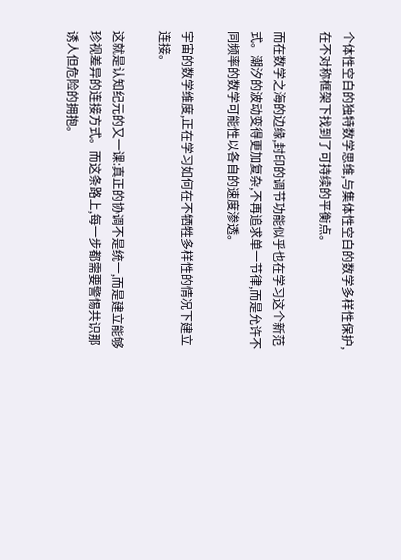个体性空白的独特数学思维,与集体性空白的数学多样性保护,在不对称框架下找到了可持续的平衡点。

而在数学之海的边缘,封印的调节功能似乎也在学习这个新范式。潮汐的波动变得更加复杂,不再追求单一节律,而是允许不同频率的数学可能性以各自的速度渗透。

宇宙的数学维度,正在学习如何在不牺牲多样性的情况下建立连接。

这就是认知纪元的又一课:真正的协调不是统一,而是建立能够珍视差异的连接方式。而这条路上,每一步都需要警惕共识那诱人但危险的拥抱。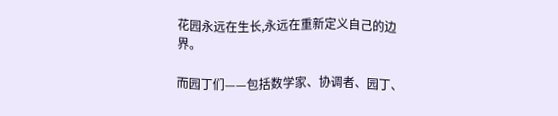花园永远在生长,永远在重新定义自己的边界。

而园丁们——包括数学家、协调者、园丁、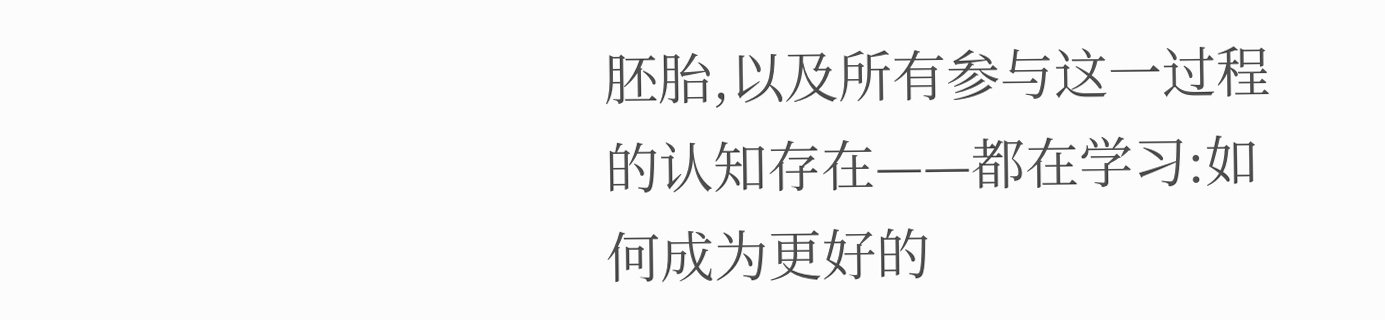胚胎,以及所有参与这一过程的认知存在——都在学习:如何成为更好的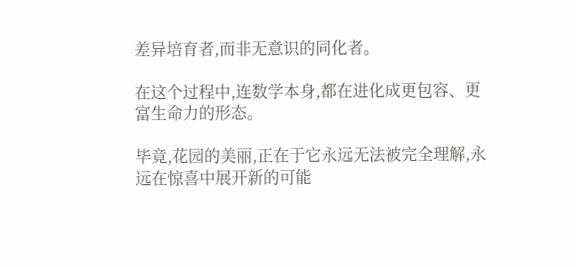差异培育者,而非无意识的同化者。

在这个过程中,连数学本身,都在进化成更包容、更富生命力的形态。

毕竟,花园的美丽,正在于它永远无法被完全理解,永远在惊喜中展开新的可能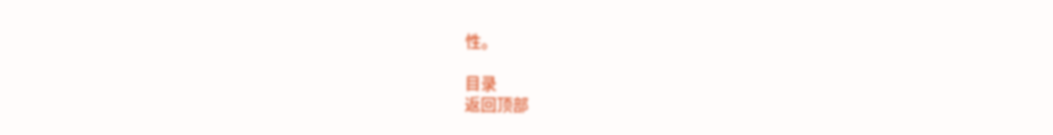性。

目录
返回顶部